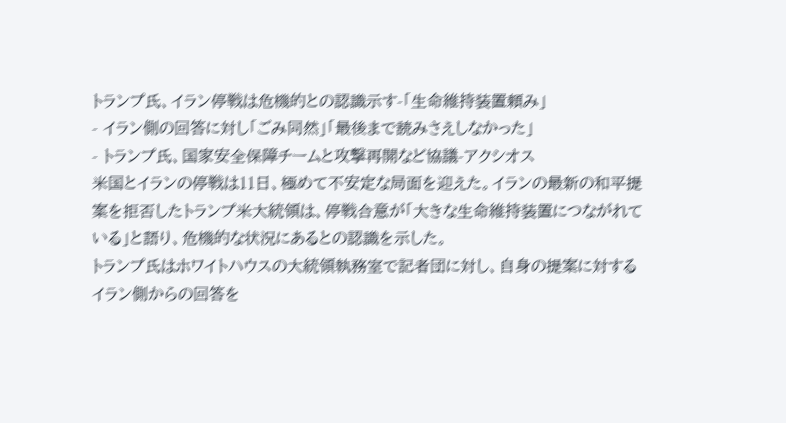トランプ氏、イラン停戦は危機的との認識示す-「生命維持装置頼み」
- イラン側の回答に対し「ごみ同然」「最後まで読みさえしなかった」
- トランプ氏、国家安全保障チームと攻撃再開など協議-アクシオス
米国とイランの停戦は11日、極めて不安定な局面を迎えた。イランの最新の和平提案を拒否したトランプ米大統領は、停戦合意が「大きな生命維持装置につながれている」と語り、危機的な状況にあるとの認識を示した。
トランプ氏はホワイトハウスの大統領執務室で記者団に対し、自身の提案に対するイラン側からの回答を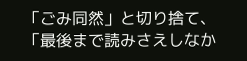「ごみ同然」と切り捨て、「最後まで読みさえしなか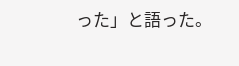った」と語った。